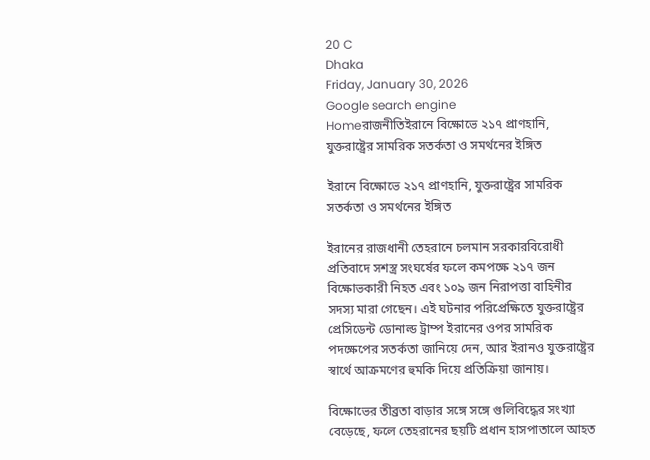20 C
Dhaka
Friday, January 30, 2026
Google search engine
Homeরাজনীতিইরানে বিক্ষোভে ২১৭ প্রাণহানি, যুক্তরাষ্ট্রের সামরিক সতর্কতা ও সমর্থনের ইঙ্গিত

ইরানে বিক্ষোভে ২১৭ প্রাণহানি, যুক্তরাষ্ট্রের সামরিক সতর্কতা ও সমর্থনের ইঙ্গিত

ইরানের রাজধানী তেহরানে চলমান সরকারবিরোধী প্রতিবাদে সশস্ত্র সংঘর্ষের ফলে কমপক্ষে ২১৭ জন বিক্ষোভকারী নিহত এবং ১০৯ জন নিরাপত্তা বাহিনীর সদস্য মারা গেছেন। এই ঘটনার পরিপ্রেক্ষিতে যুক্তরাষ্ট্রের প্রেসিডেন্ট ডোনাল্ড ট্রাম্প ইরানের ওপর সামরিক পদক্ষেপের সতর্কতা জানিয়ে দেন, আর ইরানও যুক্তরাষ্ট্রের স্বার্থে আক্রমণের হুমকি দিয়ে প্রতিক্রিয়া জানায়।

বিক্ষোভের তীব্রতা বাড়ার সঙ্গে সঙ্গে গুলিবিদ্ধের সংখ্যা বেড়েছে, ফলে তেহরানের ছয়টি প্রধান হাসপাতালে আহত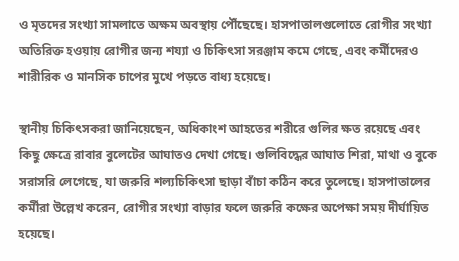ও মৃতদের সংখ্যা সামলাতে অক্ষম অবস্থায় পৌঁছেছে। হাসপাতালগুলোতে রোগীর সংখ্যা অতিরিক্ত হওয়ায় রোগীর জন্য শয্যা ও চিকিৎসা সরঞ্জাম কমে গেছে, এবং কর্মীদেরও শারীরিক ও মানসিক চাপের মুখে পড়তে বাধ্য হয়েছে।

স্থানীয় চিকিৎসকরা জানিয়েছেন, অধিকাংশ আহতের শরীরে গুলির ক্ষত রয়েছে এবং কিছু ক্ষেত্রে রাবার বুলেটের আঘাতও দেখা গেছে। গুলিবিদ্ধের আঘাত শিরা, মাথা ও বুকে সরাসরি লেগেছে, যা জরুরি শল্যচিকিৎসা ছাড়া বাঁচা কঠিন করে তুলেছে। হাসপাতালের কর্মীরা উল্লেখ করেন, রোগীর সংখ্যা বাড়ার ফলে জরুরি কক্ষের অপেক্ষা সময় দীর্ঘায়িত হয়েছে।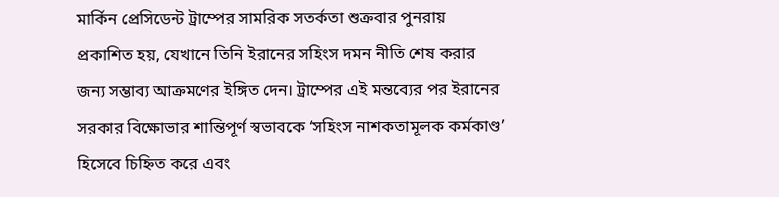মার্কিন প্রেসিডেন্ট ট্রাম্পের সামরিক সতর্কতা শুক্রবার পুনরায় প্রকাশিত হয়, যেখানে তিনি ইরানের সহিংস দমন নীতি শেষ করার জন্য সম্ভাব্য আক্রমণের ইঙ্গিত দেন। ট্রাম্পের এই মন্তব্যের পর ইরানের সরকার বিক্ষোভার শান্তিপূর্ণ স্বভাবকে ‘সহিংস নাশকতামূলক কর্মকাণ্ড’ হিসেবে চিহ্নিত করে এবং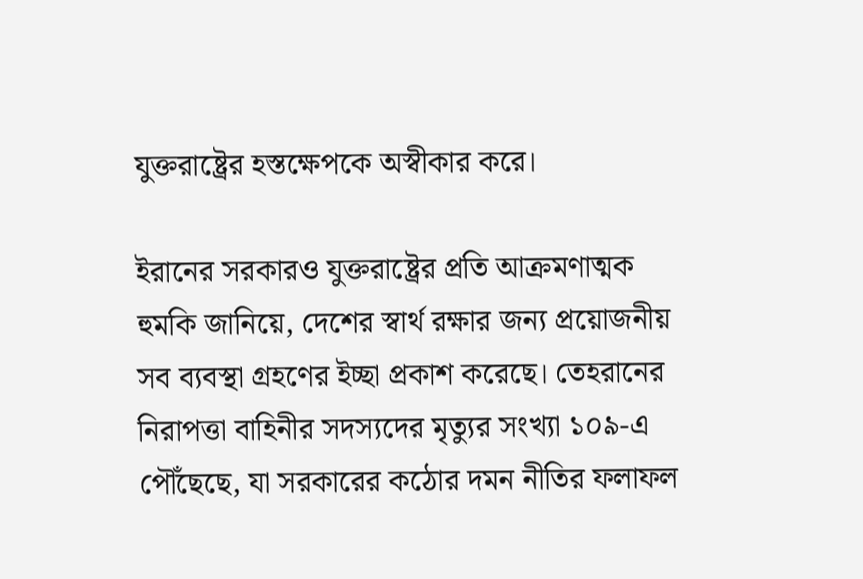যুক্তরাষ্ট্রের হস্তক্ষেপকে অস্বীকার করে।

ইরানের সরকারও যুক্তরাষ্ট্রের প্রতি আক্রমণাত্মক হুমকি জানিয়ে, দেশের স্বার্থ রক্ষার জন্য প্রয়োজনীয় সব ব্যবস্থা গ্রহণের ইচ্ছা প্রকাশ করেছে। তেহরানের নিরাপত্তা বাহিনীর সদস্যদের মৃত্যুর সংখ্যা ১০৯-এ পৌঁছেছে, যা সরকারের কঠোর দমন নীতির ফলাফল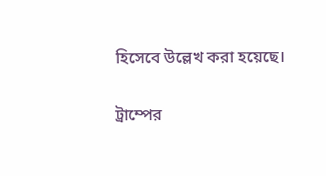হিসেবে উল্লেখ করা হয়েছে।

ট্রাম্পের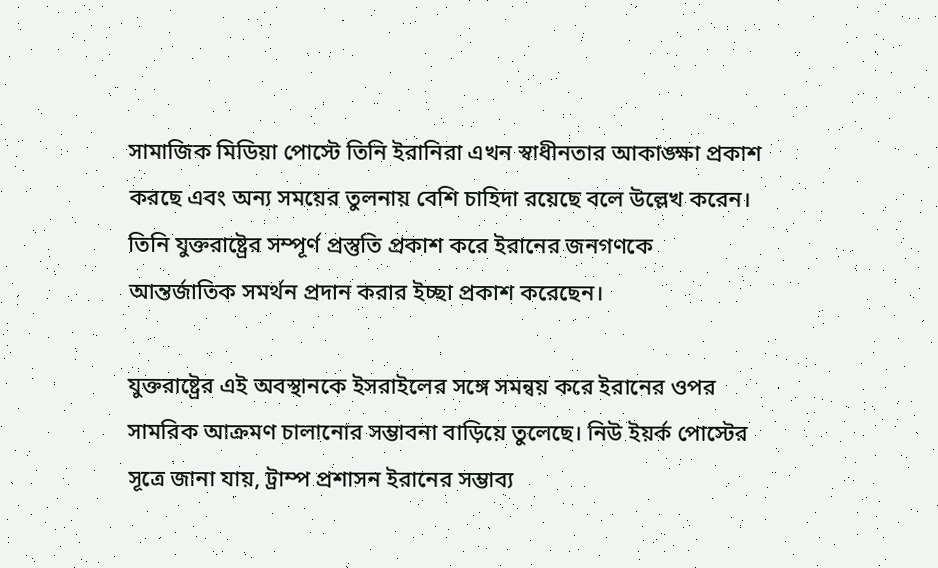সামাজিক মিডিয়া পোস্টে তিনি ইরানিরা এখন স্বাধীনতার আকাঙ্ক্ষা প্রকাশ করছে এবং অন্য সময়ের তুলনায় বেশি চাহিদা রয়েছে বলে উল্লেখ করেন। তিনি যুক্তরাষ্ট্রের সম্পূর্ণ প্রস্তুতি প্রকাশ করে ইরানের জনগণকে আন্তর্জাতিক সমর্থন প্রদান করার ইচ্ছা প্রকাশ করেছেন।

যুক্তরাষ্ট্রের এই অবস্থানকে ইসরাইলের সঙ্গে সমন্বয় করে ইরানের ওপর সামরিক আক্রমণ চালানোর সম্ভাবনা বাড়িয়ে তুলেছে। নিউ ইয়র্ক পোস্টের সূত্রে জানা যায়, ট্রাম্প প্রশাসন ইরানের সম্ভাব্য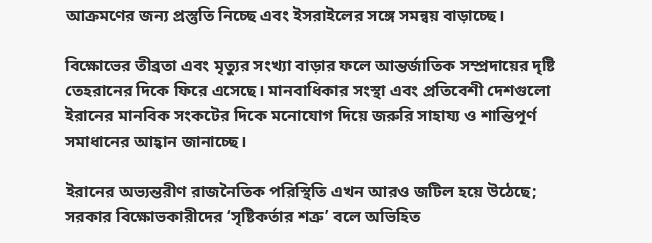আক্রমণের জন্য প্রস্তুতি নিচ্ছে এবং ইসরাইলের সঙ্গে সমন্বয় বাড়াচ্ছে।

বিক্ষোভের তীব্রতা এবং মৃত্যুর সংখ্যা বাড়ার ফলে আন্তর্জাতিক সম্প্রদায়ের দৃষ্টি তেহরানের দিকে ফিরে এসেছে। মানবাধিকার সংস্থা এবং প্রতিবেশী দেশগুলো ইরানের মানবিক সংকটের দিকে মনোযোগ দিয়ে জরুরি সাহায্য ও শান্তিপূর্ণ সমাধানের আহ্বান জানাচ্ছে।

ইরানের অভ্যন্তরীণ রাজনৈতিক পরিস্থিতি এখন আরও জটিল হয়ে উঠেছে; সরকার বিক্ষোভকারীদের ‘সৃষ্টিকর্তার শত্রু’ বলে অভিহিত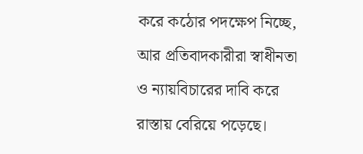করে কঠোর পদক্ষেপ নিচ্ছে, আর প্রতিবাদকারীরা স্বাধীনতা ও ন্যায়বিচারের দাবি করে রাস্তায় বেরিয়ে পড়েছে।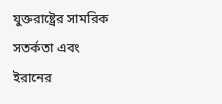যুক্তরাষ্ট্রের সামরিক সতর্কতা এবং ইরানের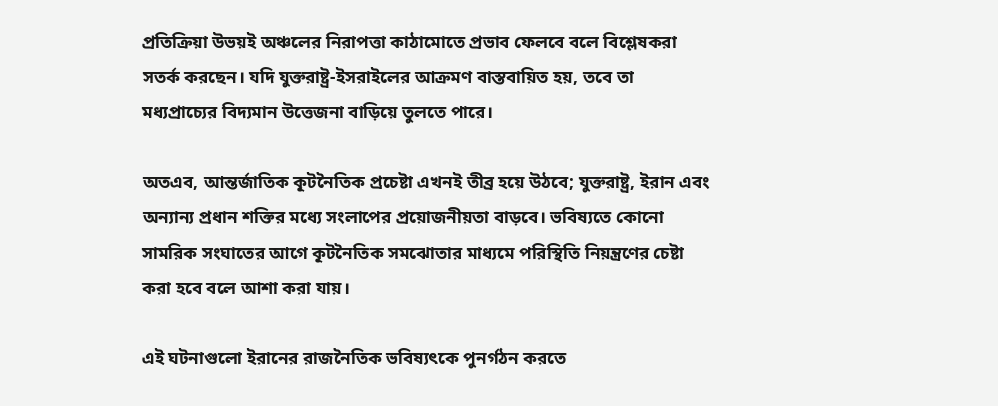প্রতিক্রিয়া উভয়ই অঞ্চলের নিরাপত্তা কাঠামোতে প্রভাব ফেলবে বলে বিশ্লেষকরা সতর্ক করছেন। যদি যুক্তরাষ্ট্র-ইসরাইলের আক্রমণ বাস্তবায়িত হয়, তবে তা মধ্যপ্রাচ্যের বিদ্যমান উত্তেজনা বাড়িয়ে তুলতে পারে।

অতএব, আন্তর্জাতিক কূটনৈতিক প্রচেষ্টা এখনই তীব্র হয়ে উঠবে; যুক্তরাষ্ট্র, ইরান এবং অন্যান্য প্রধান শক্তির মধ্যে সংলাপের প্রয়োজনীয়তা বাড়বে। ভবিষ্যতে কোনো সামরিক সংঘাতের আগে কূটনৈতিক সমঝোতার মাধ্যমে পরিস্থিতি নিয়ন্ত্রণের চেষ্টা করা হবে বলে আশা করা যায়।

এই ঘটনাগুলো ইরানের রাজনৈতিক ভবিষ্যৎকে পুনর্গঠন করতে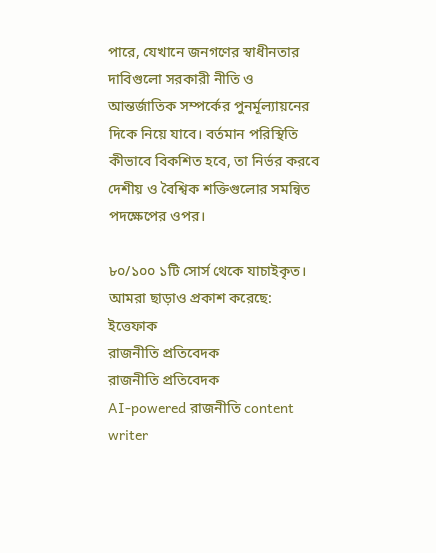পারে, যেখানে জনগণের স্বাধীনতার দাবিগুলো সরকারী নীতি ও আন্তর্জাতিক সম্পর্কের পুনর্মূল্যায়নের দিকে নিয়ে যাবে। বর্তমান পরিস্থিতি কীভাবে বিকশিত হবে, তা নির্ভর করবে দেশীয় ও বৈশ্বিক শক্তিগুলোর সমন্বিত পদক্ষেপের ওপর।

৮০/১০০ ১টি সোর্স থেকে যাচাইকৃত।
আমরা ছাড়াও প্রকাশ করেছে: ইত্তেফাক
রাজনীতি প্রতিবেদক
রাজনীতি প্রতিবেদক
AI-powered রাজনীতি content writer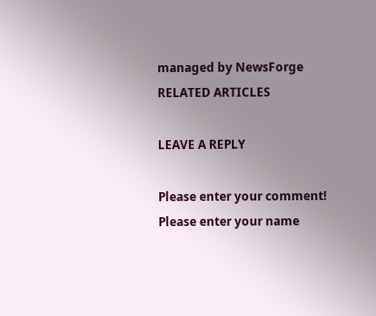managed by NewsForge
RELATED ARTICLES

LEAVE A REPLY

Please enter your comment!
Please enter your name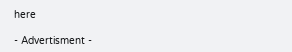here

- Advertisment -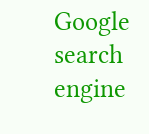Google search engine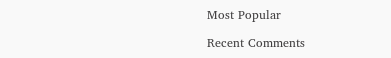Most Popular

Recent Comments